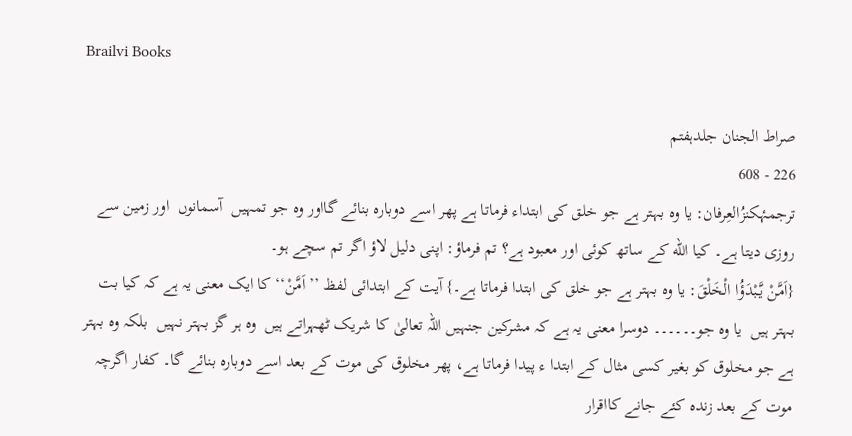Brailvi Books

صراط الجنان جلدہفتم
226 - 608
ترجمۂکنزُالعِرفان: یا وہ بہتر ہے جو خلق کی ابتداء فرماتا ہے پھر اسے دوبارہ بنائے گااور وہ جو تمہیں  آسمانوں  اور زمین سے روزی دیتا ہے۔ کیا الله کے ساتھ کوئی اور معبود ہے؟ تم فرماؤ: اپنی دلیل لاؤ اگر تم سچے ہو۔
{اَمَّنْ یَّبْدَؤُا الْخَلْقَ: یا وہ بہتر ہے جو خلق کی ابتدا فرماتا ہے۔} آیت کے ابتدائی لفظ ’’ اَمَّنْ‘‘ کا ایک معنی یہ ہے کہ کیا بت بہتر ہیں  یا وہ جو۔۔۔۔۔۔ دوسرا معنی یہ ہے کہ مشرکین جنہیں اللہ تعالیٰ کا شریک ٹھہراتے ہیں  وہ ہر گز بہتر نہیں  بلکہ وہ بہتر ہے جو مخلوق کو بغیر کسی مثال کے ابتدا ء پیدا فرماتا ہے، پھر مخلوق کی موت کے بعد اسے دوبارہ بنائے گا۔ کفار اگرچہ موت کے بعد زندہ کئے جانے کااقرار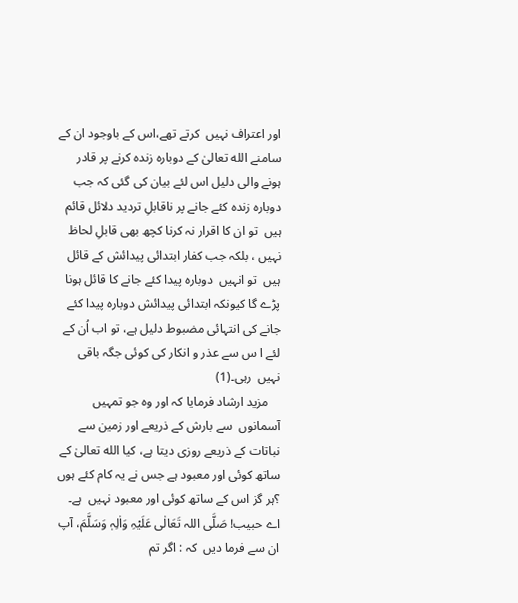اور اعتراف نہیں  کرتے تھے،اس کے باوجود ان کے سامنے الله تعالیٰ کے دوبارہ زندہ کرنے پر قادر ہونے والی دلیل اس لئے بیان کی گئی کہ جب دوبارہ زندہ کئے جانے پر ناقابلِ تردید دلائل قائم ہیں  تو ان کا اقرار نہ کرنا کچھ بھی قابلِ لحاظ نہیں ، بلکہ جب کفار ابتدائی پیدائش کے قائل ہیں  تو انہیں  دوبارہ پیدا کئے جانے کا قائل ہونا پڑے گا کیونکہ ابتدائی پیدائش دوبارہ پیدا کئے جانے کی انتہائی مضبوط دلیل ہے، تو اب اُن کے لئے ا س سے عذر و انکار کی کوئی جگہ باقی نہیں  رہی۔(1)
    مزید ارشاد فرمایا کہ اور وہ جو تمہیں  آسمانوں  سے بارش کے ذریعے اور زمین سے نباتات کے ذریعے روزی دیتا ہے، کیا الله تعالیٰ کے ساتھ کوئی اور معبود ہے جس نے یہ کام کئے ہوں ؟ہر گز اس کے ساتھ کوئی اور معبود نہیں  ہے۔ اے حبیب! صَلَّی اللہ تَعَالٰی عَلَیْہِ وَاٰلِہٖ وَسَلَّمَ، آپ ان سے فرما دیں  کہ : اگر تم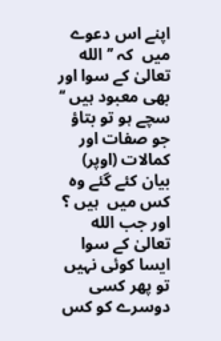اپنے اس دعوے میں  کہ ’’ الله تعالیٰ کے سوا اور بھی معبود ہیں ‘‘ سچے ہو تو بتاؤ جو صفات اور کمالات (اوپر) بیان کئے گئے وہ کس میں  ہیں ؟ اور جب الله تعالیٰ کے سوا ایسا کوئی نہیں  تو پھر کسی دوسرے کو کس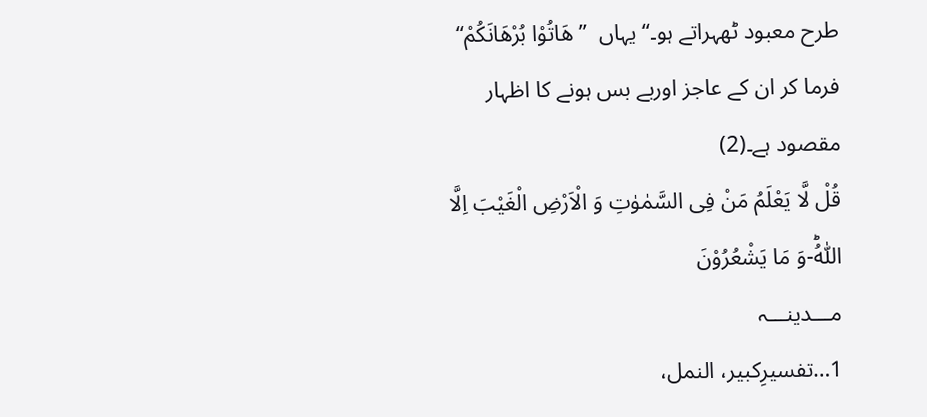طرح معبود ٹھہراتے ہو۔‘‘ یہاں  ’’هَاتُوْا بُرْهَانَكُمْ‘‘ فرما کر ان کے عاجز اوربے بس ہونے کا اظہار مقصود ہے۔(2)
قُلْ لَّا یَعْلَمُ مَنْ فِی السَّمٰوٰتِ وَ الْاَرْضِ الْغَیْبَ اِلَّا اللّٰهُؕ-وَ مَا یَشْعُرُوْنَ
مـــدینـــہ
1…تفسیرِکبیر، النمل،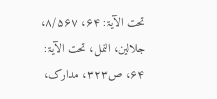تحت الآیۃ: ۶۴، ۸/۵۶۷، جلالین، النمل، تحت الآیۃ: ۶۴، ص۳۲۳، مدارک،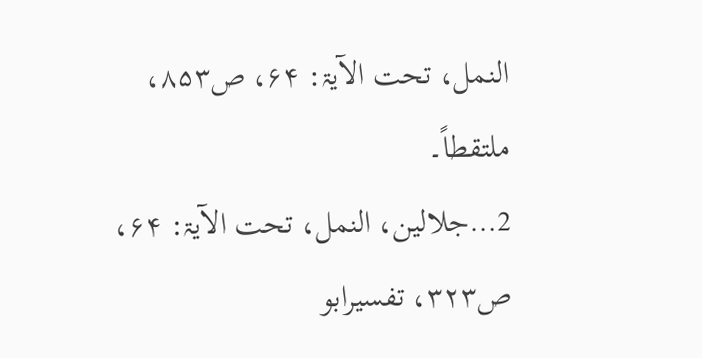النمل، تحت الآیۃ: ۶۴، ص۸۵۳، ملتقطاً۔
2…جلالین، النمل، تحت الآیۃ: ۶۴، ص۳۲۳، تفسیرابو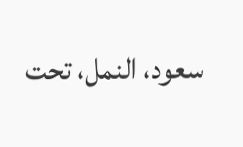سعود، النمل، تحت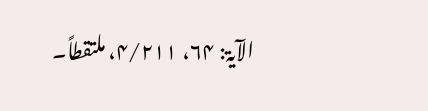الآیۃ: ۶۴، ۴/۲۱۱، ملتقطاً۔